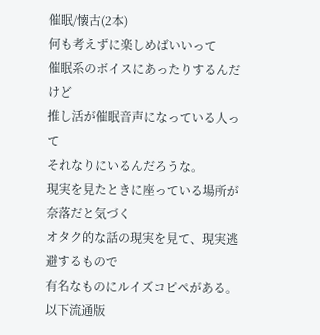催眠/懐古(2本)
何も考えずに楽しめばいいって
催眠系のボイスにあったりするんだけど
推し活が催眠音声になっている人って
それなりにいるんだろうな。
現実を見たときに座っている場所が奈落だと気づく
オタク的な話の現実を見て、現実逃避するもので
有名なものにルイズコピペがある。
以下流通版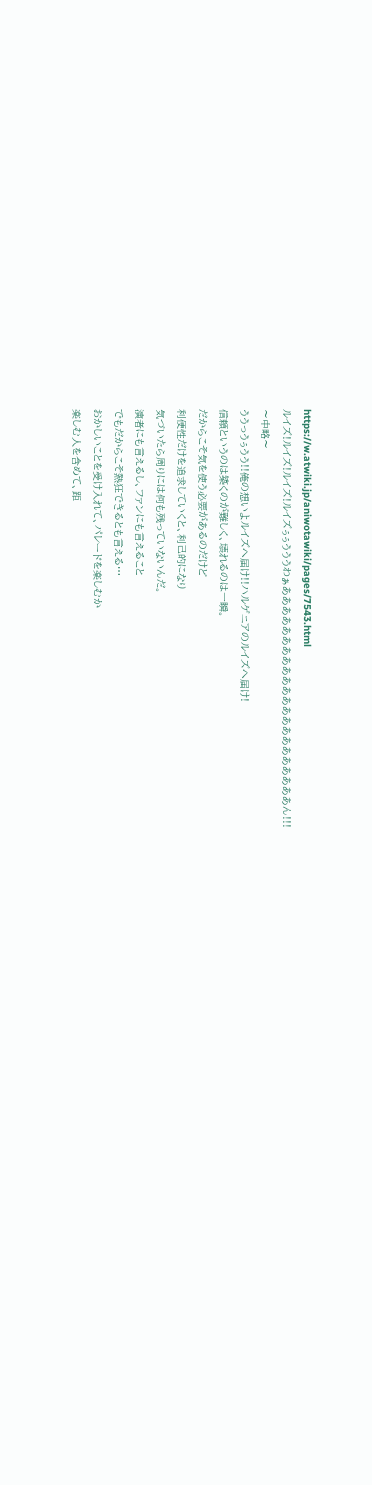https://w.atwiki.jp/aniwotawiki/pages/7543.html
ルイズ!ルイズ!ルイズ!ルイズぅぅうううわぁああああああああああああああああああああああん!!!
〜中略〜
ううっうぅうう!!俺の想いよルイズへ届け!!ハルゲニアのルイズへ届け!
信頼というのは築くのが難しく、壊れるのは一瞬。
だからこそ気を使う必要があるのだけど
利便性だけを追求していくと、利己的になり
気づいたら周りには何も残っていないんだ。
演者にも言えるし、ファンにも言えること
でもだからこそ熱狂できるとも言える…
おかしいことを受け入れて、パレードを楽しむか
楽しむ人を含めて、距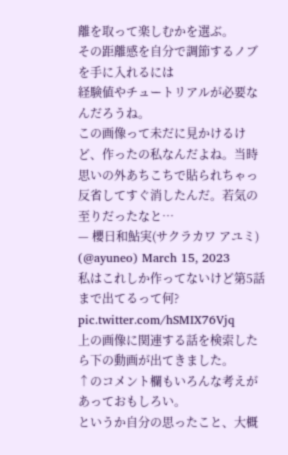離を取って楽しむかを選ぶ。
その距離感を自分で調節するノブを手に入れるには
経験値やチュートリアルが必要なんだろうね。
この画像って未だに見かけるけど、作ったの私なんだよね。当時思いの外あちこちで貼られちゃっ反省してすぐ消したんだ。若気の至りだったなと…
— 櫻日和鮎実(サクラカワ アユミ) (@ayuneo) March 15, 2023
私はこれしか作ってないけど第5話まで出てるって何? pic.twitter.com/hSMIX76Vjq
上の画像に関連する話を検索したら下の動画が出てきました。
↑のコメント欄もいろんな考えがあっておもしろい。
というか自分の思ったこと、大概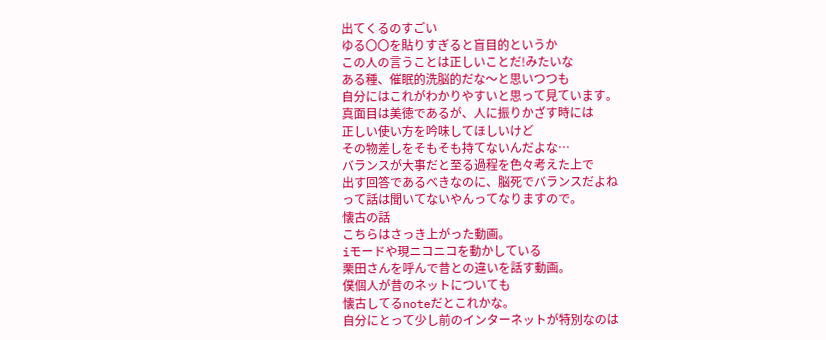出てくるのすごい
ゆる〇〇を貼りすぎると盲目的というか
この人の言うことは正しいことだ!みたいな
ある種、催眠的洗脳的だな〜と思いつつも
自分にはこれがわかりやすいと思って見ています。
真面目は美徳であるが、人に振りかざす時には
正しい使い方を吟味してほしいけど
その物差しをそもそも持てないんだよな…
バランスが大事だと至る過程を色々考えた上で
出す回答であるべきなのに、脳死でバランスだよね
って話は聞いてないやんってなりますので。
懐古の話
こちらはさっき上がった動画。
iモードや現ニコニコを動かしている
栗田さんを呼んで昔との違いを話す動画。
僕個人が昔のネットについても
懐古してるnoteだとこれかな。
自分にとって少し前のインターネットが特別なのは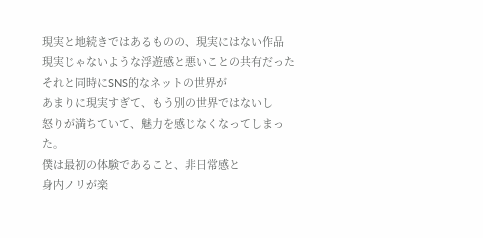現実と地続きではあるものの、現実にはない作品
現実じゃないような浮遊感と悪いことの共有だった
それと同時にSNS的なネットの世界が
あまりに現実すぎて、もう別の世界ではないし
怒りが満ちていて、魅力を感じなくなってしまった。
僕は最初の体験であること、非日常感と
身内ノリが楽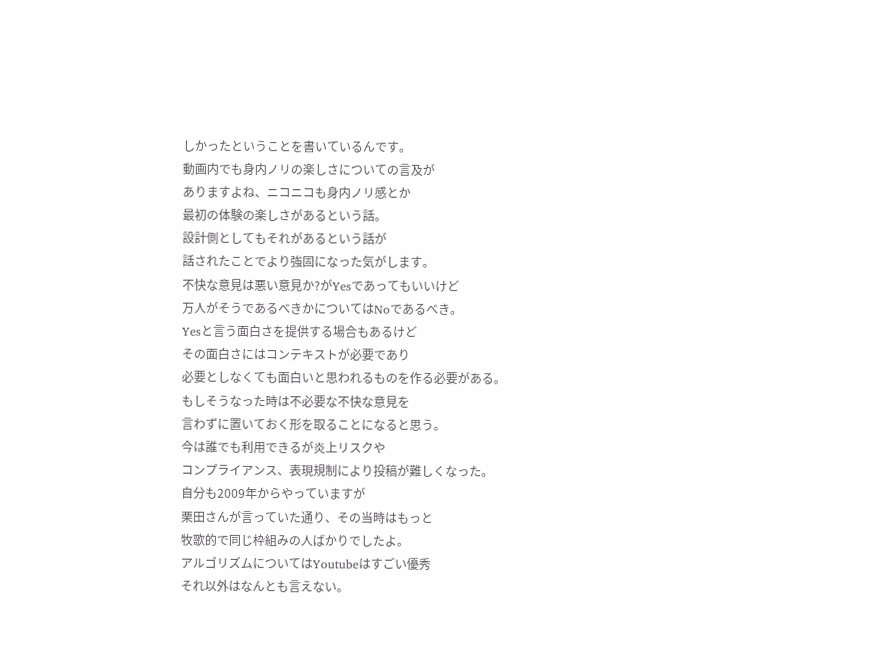しかったということを書いているんです。
動画内でも身内ノリの楽しさについての言及が
ありますよね、ニコニコも身内ノリ感とか
最初の体験の楽しさがあるという話。
設計側としてもそれがあるという話が
話されたことでより強固になった気がします。
不快な意見は悪い意見か?がYesであってもいいけど
万人がそうであるべきかについてはNoであるべき。
Yesと言う面白さを提供する場合もあるけど
その面白さにはコンテキストが必要であり
必要としなくても面白いと思われるものを作る必要がある。
もしそうなった時は不必要な不快な意見を
言わずに置いておく形を取ることになると思う。
今は誰でも利用できるが炎上リスクや
コンプライアンス、表現規制により投稿が難しくなった。
自分も2009年からやっていますが
栗田さんが言っていた通り、その当時はもっと
牧歌的で同じ枠組みの人ばかりでしたよ。
アルゴリズムについてはYoutubeはすごい優秀
それ以外はなんとも言えない。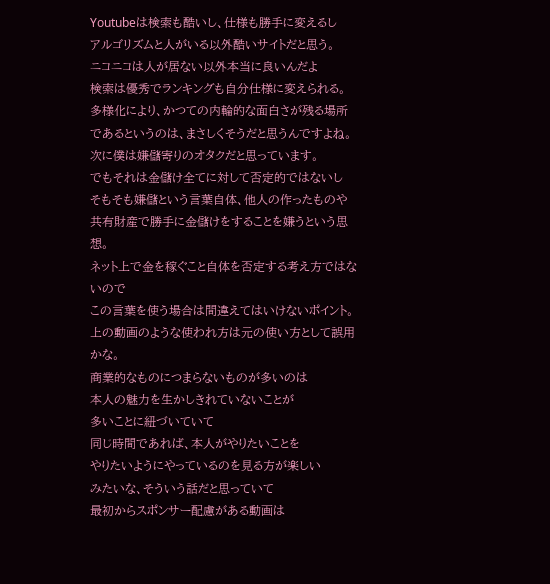Youtubeは検索も酷いし、仕様も勝手に変えるし
アルゴリズムと人がいる以外酷いサイトだと思う。
ニコニコは人が居ない以外本当に良いんだよ
検索は優秀でランキングも自分仕様に変えられる。
多様化により、かつての内輪的な面白さが残る場所
であるというのは、まさしくそうだと思うんですよね。
次に僕は嫌儲寄りのオタクだと思っています。
でもそれは金儲け全てに対して否定的ではないし
そもそも嫌儲という言葉自体、他人の作ったものや
共有財産で勝手に金儲けをすることを嫌うという思想。
ネット上で金を稼ぐこと自体を否定する考え方ではないので
この言葉を使う場合は間違えてはいけないポイント。
上の動画のような使われ方は元の使い方として誤用かな。
商業的なものにつまらないものが多いのは
本人の魅力を生かしきれていないことが
多いことに紐づいていて
同じ時間であれば、本人がやりたいことを
やりたいようにやっているのを見る方が楽しい
みたいな、そういう話だと思っていて
最初からスポンサー配慮がある動画は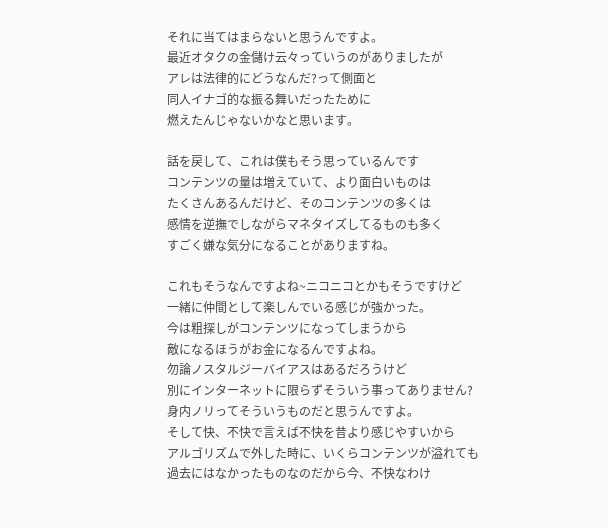それに当てはまらないと思うんですよ。
最近オタクの金儲け云々っていうのがありましたが
アレは法律的にどうなんだ?って側面と
同人イナゴ的な振る舞いだったために
燃えたんじゃないかなと思います。

話を戻して、これは僕もそう思っているんです
コンテンツの量は増えていて、より面白いものは
たくさんあるんだけど、そのコンテンツの多くは
感情を逆撫でしながらマネタイズしてるものも多く
すごく嫌な気分になることがありますね。

これもそうなんですよね~ニコニコとかもそうですけど
一緒に仲間として楽しんでいる感じが強かった。
今は粗探しがコンテンツになってしまうから
敵になるほうがお金になるんですよね。
勿論ノスタルジーバイアスはあるだろうけど
別にインターネットに限らずそういう事ってありません?
身内ノリってそういうものだと思うんですよ。
そして快、不快で言えば不快を昔より感じやすいから
アルゴリズムで外した時に、いくらコンテンツが溢れても
過去にはなかったものなのだから今、不快なわけ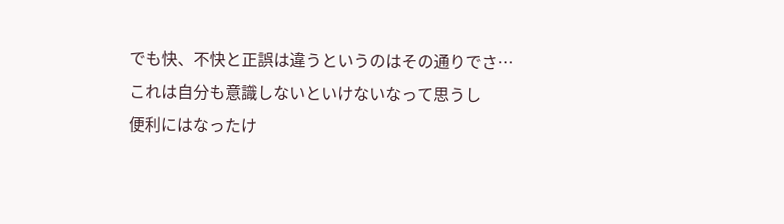でも快、不快と正誤は違うというのはその通りでさ…
これは自分も意識しないといけないなって思うし
便利にはなったけ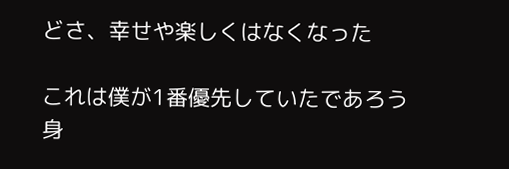どさ、幸せや楽しくはなくなった

これは僕が1番優先していたであろう
身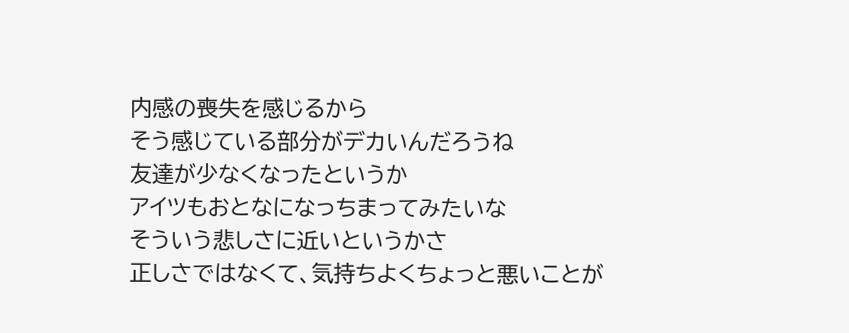内感の喪失を感じるから
そう感じている部分がデカいんだろうね
友達が少なくなったというか
アイツもおとなになっちまってみたいな
そういう悲しさに近いというかさ
正しさではなくて、気持ちよくちょっと悪いことが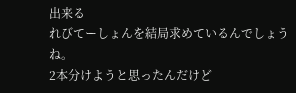出来る
れびてーしょんを結局求めているんでしょうね。
2本分けようと思ったんだけど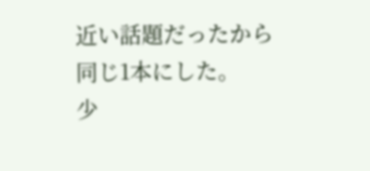近い話題だったから同じ1本にした。
少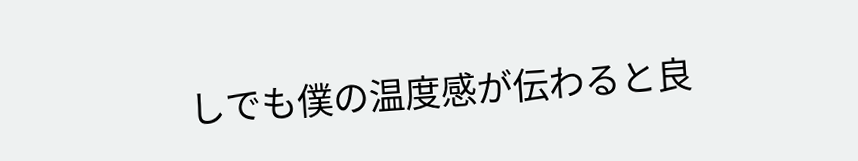しでも僕の温度感が伝わると良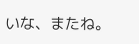いな、またね。